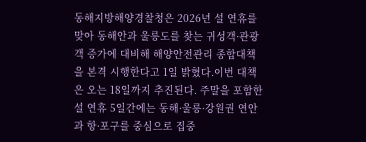동해지방해양경찰청은 2026년 설 연휴를 맞아 동해안과 울릉도를 찾는 귀성객·관광객 증가에 대비해 해양안전관리 종합대책을 본격 시행한다고 1일 밝혔다.이번 대책은 오는 18일까지 추진된다. 주말을 포함한 설 연휴 5일간에는 동해·울릉·강원권 연안과 항·포구를 중심으로 집중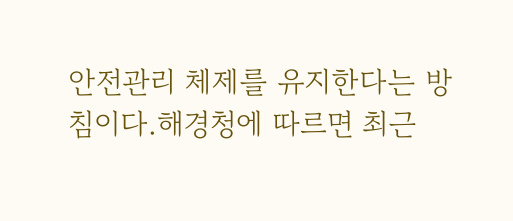안전관리 체제를 유지한다는 방침이다.해경청에 따르면 최근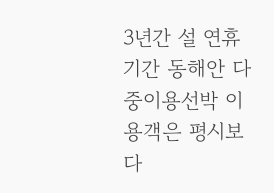3년간 설 연휴 기간 동해안 다중이용선박 이용객은 평시보다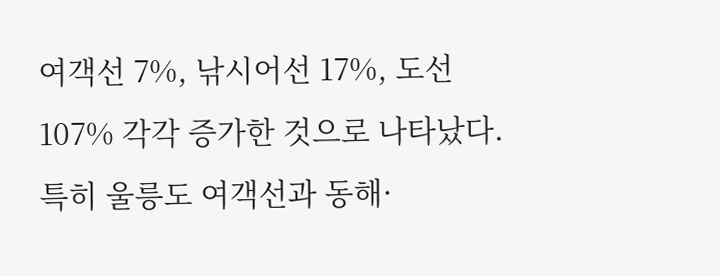여객선 7%, 낚시어선 17%, 도선 107% 각각 증가한 것으로 나타났다.특히 울릉도 여객선과 동해·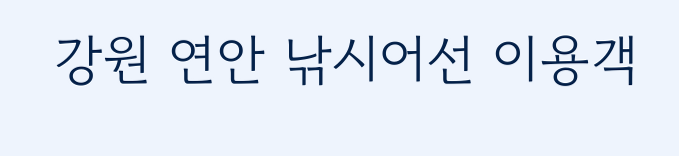강원 연안 낚시어선 이용객